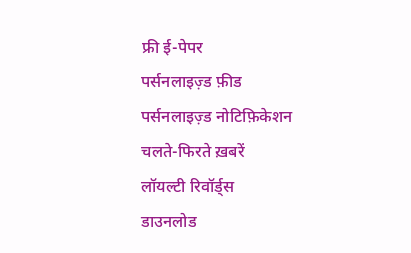फ्री ई-पेपर
पर्सनलाइज़्ड फ़ीड
पर्सनलाइज़्ड नोटिफ़िकेशन
चलते-फिरते ख़बरें
लॉयल्टी रिवॉर्ड्स
डाउनलोड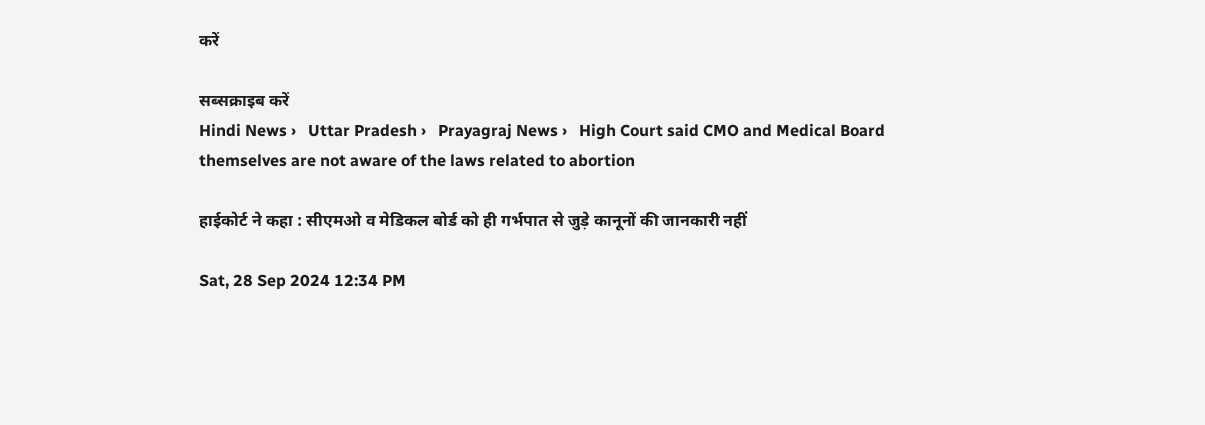करें

सब्सक्राइब करें
Hindi News ›   Uttar Pradesh ›   Prayagraj News ›   High Court said CMO and Medical Board themselves are not aware of the laws related to abortion

हाईकोर्ट ने कहा : सीएमओ व मेडिकल बोर्ड को ही गर्भपात से जुड़े कानूनों की जानकारी नहीं

Sat, 28 Sep 2024 12:34 PM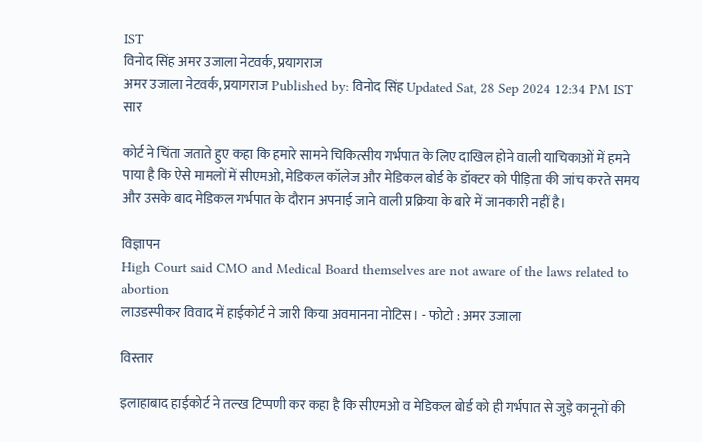IST
विनोद सिंह अमर उजाला नेटवर्क, प्रयागराज
अमर उजाला नेटवर्क, प्रयागराज Published by: विनोद सिंह Updated Sat, 28 Sep 2024 12:34 PM IST
सार

कोर्ट ने चिंता जताते हुए कहा कि हमारे सामने चिकित्सीय गर्भपात के लिए दाखिल होने वाली याचिकाओं में हमने पाया है कि ऐसे मामलों में सीएमओ, मेडिकल कॉलेज और मेडिकल बोर्ड के डॉक्टर को पीड़िता की जांच करते समय और उसके बाद मेडिकल गर्भपात के दौरान अपनाई जाने वाली प्रक्रिया के बारे में जानकारी नहीं है।

विज्ञापन
High Court said CMO and Medical Board themselves are not aware of the laws related to abortion
लाउडस्पीकर विवाद में हाईकोर्ट ने जारी किया अवमानना नोटिस। - फोटो : अमर उजाला

विस्तार

इलाहाबाद हाईकोर्ट ने तल्ख टिप्पणी कर कहा है कि सीएमओ व मेडिकल बोर्ड को ही गर्भपात से जुड़े कानूनों की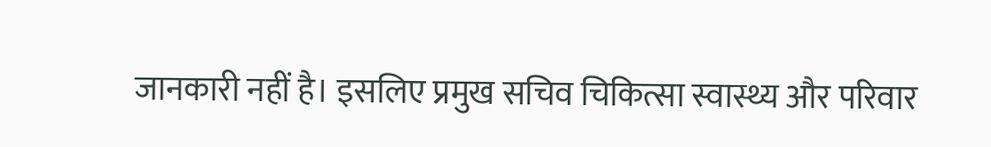जानकारी नहीं है। इसलिए प्रमुख सचिव चिकित्सा स्वास्थ्य और परिवार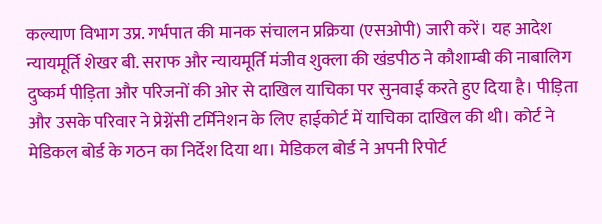कल्याण विभाग उप्र. गर्भपात की मानक संचालन प्रक्रिया (एसओपी) जारी करें। यह आदेश न्यायमूर्ति शेखर बी. सराफ और न्यायमूर्ति मंजीव शुक्ला की खंडपीठ ने कौशाम्बी की नाबालिग दुष्कर्म पीड़िता और परिजनों की ओर से दाखिल याचिका पर सुनवाई करते हुए दिया है। पीड़िता और उसके परिवार ने प्रेग्नेंसी टर्मिनेशन के लिए हाईकोर्ट में याचिका दाखिल की थी। कोर्ट ने मेडिकल बोर्ड के गठन का निर्देश दिया था। मेडिकल बोर्ड ने अपनी रिपोर्ट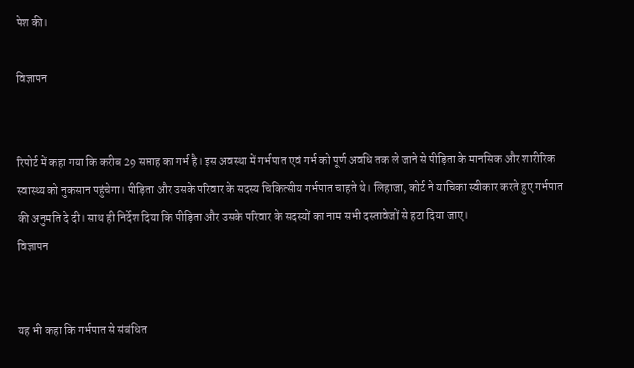पेश की।

विज्ञापन


रिपोर्ट में कहा गया कि करीब 29 सप्ताह का गर्भ है। इस अवस्था में गर्भपात एवं गर्भ को पूर्ण अवधि तक ले जाने से पीड़िता के मानसिक और शारीरिक स्वास्थ्य को नुकसान पहुंचेगा। पीड़िता और उसके परिवार के सदस्य चिकित्सीय गर्भपात चाहते थे। लिहाजा, कोर्ट ने याचिका स्वीकार करते हुए गर्भपात की अनुमति दे दी। साथ ही निर्देश दिया कि पीड़िता और उसके परिवार के सदस्यों का नाम सभी दस्तावेजों से हटा दिया जाए।
विज्ञापन


यह भी कहा कि गर्भपात से संबंधित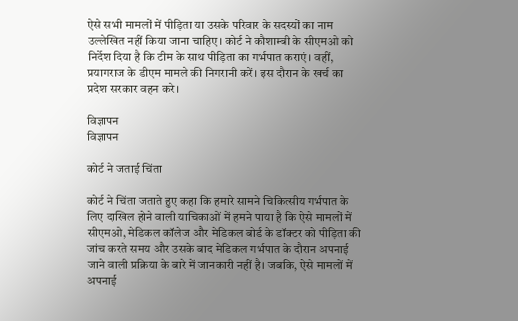ऐसे सभी मामलों में पीड़िता या उसके परिवार के सदस्यों का नाम उल्लेखित नहीं किया जाना चाहिए। कोर्ट ने कौशाम्बी के सीएमओ को निर्देश दिया है कि टीम के साथ पीड़िता का गर्भपात कराएं। वहीं, प्रयागराज के डीएम मामले की निगरानी करें। इस दौरान के खर्च का प्रदेश सरकार वहन करे।

विज्ञापन
विज्ञापन

कोर्ट ने जताई चिंता

कोर्ट ने चिंता जताते हुए कहा कि हमारे सामने चिकित्सीय गर्भपात के लिए दाखिल होने वाली याचिकाओं में हमने पाया है कि ऐसे मामलों में सीएमओ, मेडिकल कॉलेज और मेडिकल बोर्ड के डॉक्टर को पीड़िता की जांच करते समय और उसके बाद मेडिकल गर्भपात के दौरान अपनाई जाने वाली प्रक्रिया के बारे में जानकारी नहीं है। जबकि, ऐसे मामलों में अपनाई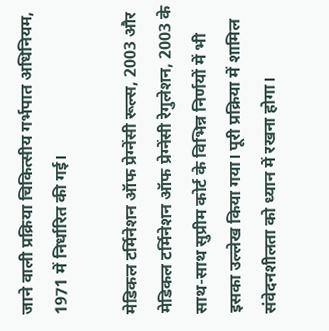जाने वाली प्रक्रिया चिकित्सीय गर्भपात अधिनियम, 1971 में निर्धारित की गई।

मेडिकल टर्मिनेशन ऑफ प्रेग्नेंसी रूल्स, 2003 और मेडिकल टर्मिनेशन ऑफ प्रेग्नेंसी रेगुलेशन, 2003 के साथ-साथ सुप्रीम कोर्ट के विभिन्न निर्णयों में भी इसका उल्लेख किया गया। पूरी प्रक्रिया में शामिल संवेदनशीलता को ध्यान में रखना होगा।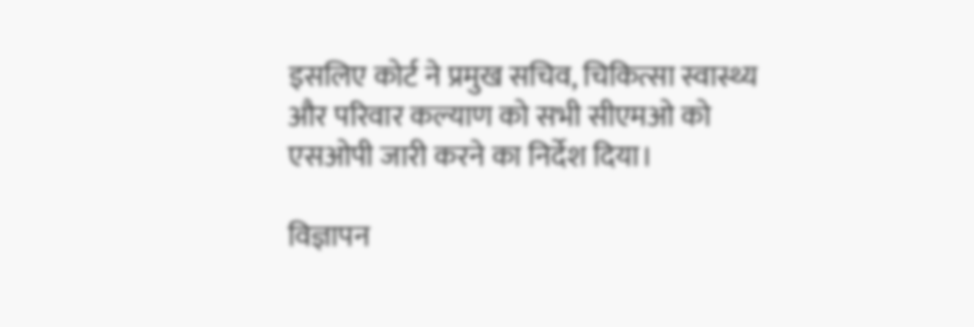इसलिए कोर्ट ने प्रमुख सचिव, चिकित्सा स्वास्थ्य और परिवार कल्याण को सभी सीएमओ को एसओपी जारी करने का निर्देश दिया।

विज्ञापन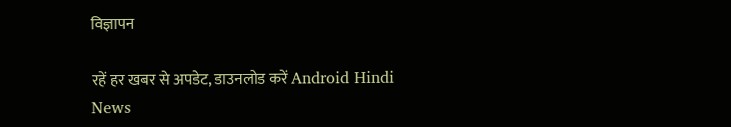विज्ञापन

रहें हर खबर से अपडेट, डाउनलोड करें Android Hindi News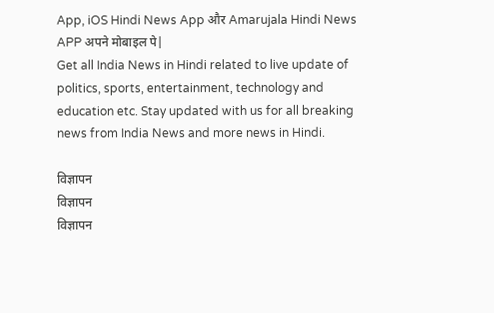App, iOS Hindi News App और Amarujala Hindi News APP अपने मोबाइल पे|
Get all India News in Hindi related to live update of politics, sports, entertainment, technology and education etc. Stay updated with us for all breaking news from India News and more news in Hindi.

विज्ञापन
विज्ञापन
विज्ञापन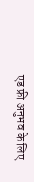एड फ्री अनुभव के लिए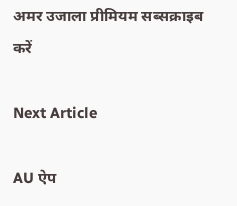अमर उजाला प्रीमियम सब्सक्राइब करें

Next Article

AU ऐप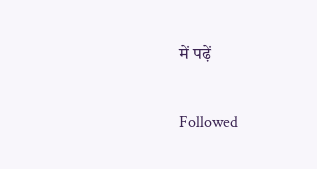में पढ़ें

Followed